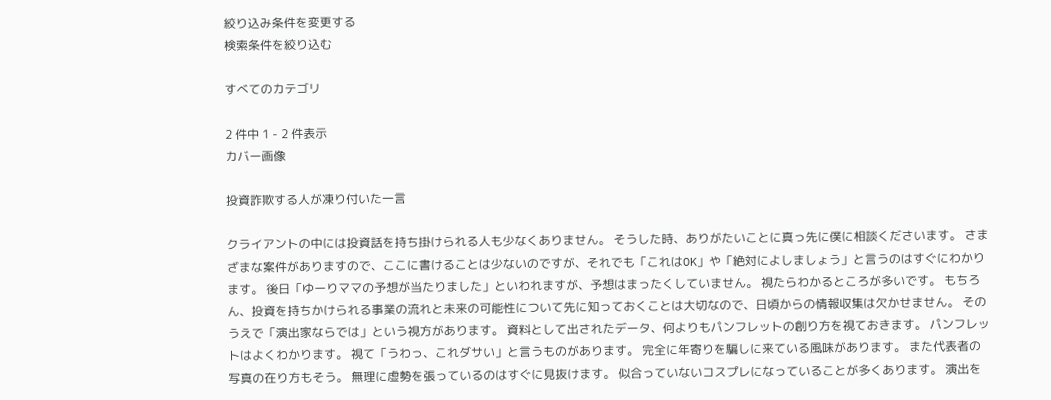絞り込み条件を変更する
検索条件を絞り込む

すべてのカテゴリ

2 件中 1 - 2 件表示
カバー画像

投資詐欺する人が凍り付いた一言

クライアントの中には投資話を持ち掛けられる人も少なくありません。 そうした時、ありがたいことに真っ先に僕に相談くださいます。 さまざまな案件がありますので、ここに書けることは少ないのですが、それでも「これはOK」や「絶対によしましょう」と言うのはすぐにわかります。 後日「ゆーりママの予想が当たりました」といわれますが、予想はまったくしていません。 視たらわかるところが多いです。 もちろん、投資を持ちかけられる事業の流れと未来の可能性について先に知っておくことは大切なので、日頃からの情報収集は欠かせません。 そのうえで「演出家ならでは」という視方があります。 資料として出されたデータ、何よりもパンフレットの創り方を視ておきます。 パンフレットはよくわかります。 視て「うわっ、これダサい」と言うものがあります。 完全に年寄りを騙しに来ている風味があります。 また代表者の写真の在り方もそう。 無理に虚勢を張っているのはすぐに見抜けます。 似合っていないコスプレになっていることが多くあります。 演出を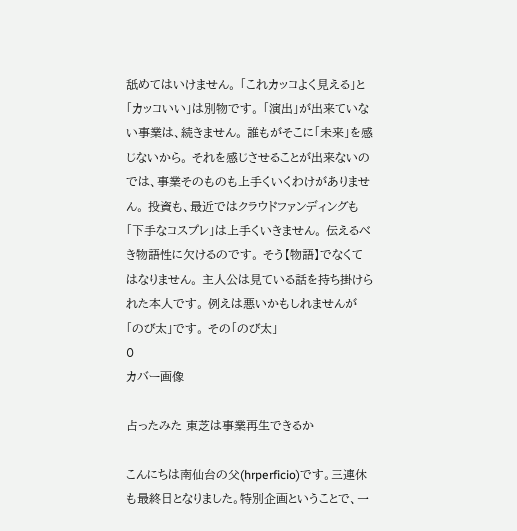舐めてはいけません。 「これカッコよく見える」と「カッコいい」は別物です。 「演出」が出来ていない事業は、続きません。 誰もがそこに「未来」を感じないから。 それを感じさせることが出来ないのでは、事業そのものも上手くいくわけがありません。 投資も、最近ではクラウドファンディングも「下手なコスプレ」は上手くいきません。 伝えるべき物語性に欠けるのです。 そう【物語】でなくてはなりません。 主人公は見ている話を持ち掛けられた本人です。 例えは悪いかもしれませんが「のび太」です。 その「のび太」
0
カバー画像

占ったみた 東芝は事業再生できるか

こんにちは南仙台の父(hrperficio)です。三連休も最終日となりました。特別企画ということで、一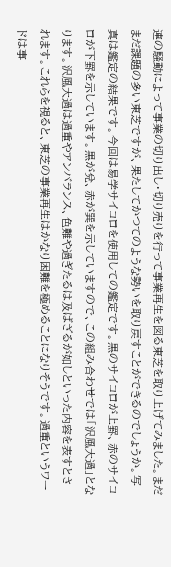連の騒動によって事業の切り出し・切り売りを行って事業再生を図る東芝を取り上げてみました。まだまだ課題の多い東芝ですが、果たしてかつてのような勢いを取り戻すことができるのでしょうか。写真は鑑定の結果です。今回は易学サイコロを使用しての鑑定です。黒のサイコロが上罫、赤のサイコロが下罫を示しています。黒が兌、赤が巽を示していますので、この組み合わせでは「沢風大過」となります。沢風大過は過重やアンバランス、色難や過ぎたるは及ばざるが如しといった内容を表すとされます。これらを視ると、東芝の事業再生はかなり困難を極めることになりそうです。過重というワードは事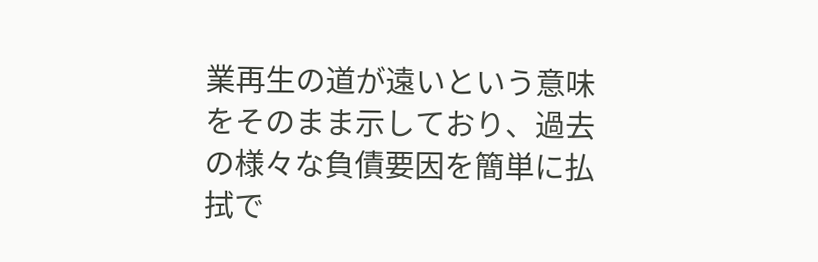業再生の道が遠いという意味をそのまま示しており、過去の様々な負債要因を簡単に払拭で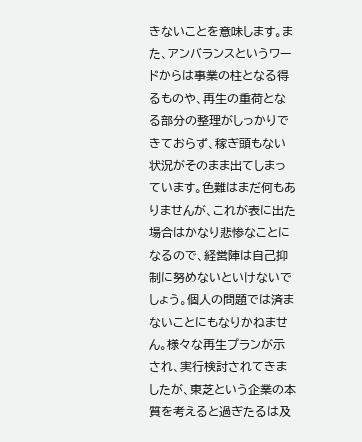きないことを意味します。また、アンバランスというワードからは事業の柱となる得るものや、再生の重荷となる部分の整理がしっかりできておらず、稼ぎ頭もない状況がそのまま出てしまっています。色難はまだ何もありませんが、これが表に出た場合はかなり悲惨なことになるので、経営陣は自己抑制に努めないといけないでしょう。個人の問題では済まないことにもなりかねません。様々な再生プランが示され、実行検討されてきましたが、東芝という企業の本質を考えると過ぎたるは及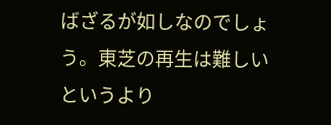ばざるが如しなのでしょう。東芝の再生は難しいというより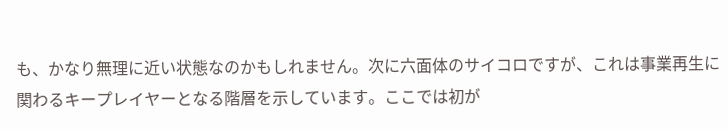も、かなり無理に近い状態なのかもしれません。次に六面体のサイコロですが、これは事業再生に関わるキープレイヤーとなる階層を示しています。ここでは初が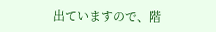出ていますので、階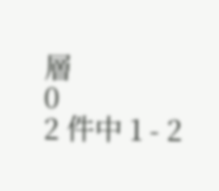層
0
2 件中 1 - 2